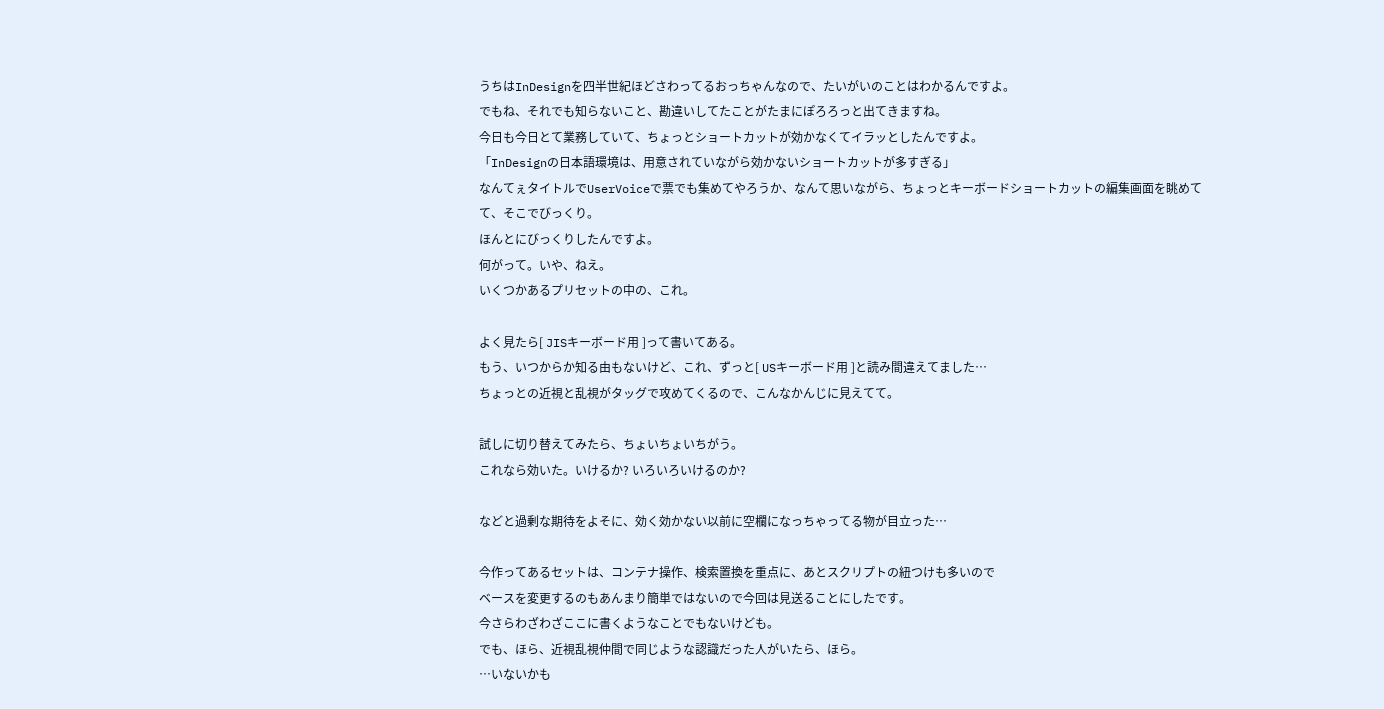うちはInDesignを四半世紀ほどさわってるおっちゃんなので、たいがいのことはわかるんですよ。
でもね、それでも知らないこと、勘違いしてたことがたまにぽろろっと出てきますね。
今日も今日とて業務していて、ちょっとショートカットが効かなくてイラッとしたんですよ。
「InDesignの日本語環境は、用意されていながら効かないショートカットが多すぎる」
なんてぇタイトルでUserVoiceで票でも集めてやろうか、なんて思いながら、ちょっとキーボードショートカットの編集画面を眺めてて、そこでびっくり。
ほんとにびっくりしたんですよ。
何がって。いや、ねえ。
いくつかあるプリセットの中の、これ。

よく見たら[ JISキーボード用 ]って書いてある。
もう、いつからか知る由もないけど、これ、ずっと[ USキーボード用 ]と読み間違えてました…
ちょっとの近視と乱視がタッグで攻めてくるので、こんなかんじに見えてて。

試しに切り替えてみたら、ちょいちょいちがう。
これなら効いた。いけるか? いろいろいけるのか?

などと過剰な期待をよそに、効く効かない以前に空欄になっちゃってる物が目立った…

今作ってあるセットは、コンテナ操作、検索置換を重点に、あとスクリプトの紐つけも多いので
ベースを変更するのもあんまり簡単ではないので今回は見送ることにしたです。
今さらわざわざここに書くようなことでもないけども。
でも、ほら、近視乱視仲間で同じような認識だった人がいたら、ほら。
…いないかも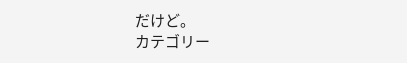だけど。
カテゴリー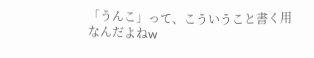「うんこ」って、こういうこと書く用なんだよねw